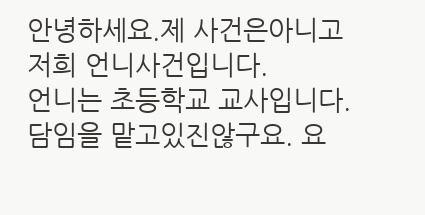안녕하세요.제 사건은아니고 저희 언니사건입니다.
언니는 초등학교 교사입니다.
담임을 맡고있진않구요. 요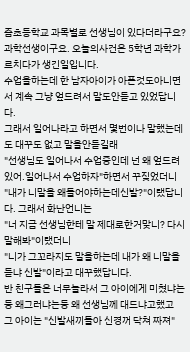즘초등학교 과목별로 선생님이 있다더라구요?
과학선생이구요. 오늘의사건은 5학년 과학가르치다가 생긴일입니다.
수업을하는데 한 남자아이가 아픈것도아니면서 계속 그냥 엎드려서 말도안듣고 있었답니다.
그래서 일어나라고 하면서 몇번이나 말했는데도 대꾸도 없고 말을안듣길래
"선생님도 일어나서 수업중인데 넌 왜 엎드려있어.일어나서 수업하자"하면서 꾸짖었더니
"내가 니말을 왜들어야하는데신발?"이랬답니다. 그래서 화난언니는
"너 지금 선생님한테 말 제대로한거맞니? 다시말해봐"이랬더니
"니가 그꼬라지도 말을하는데 내가 왜 니말을듣냐 신발"이라고 대꾸했답니다.
반 친구들은 너무놀라서 그 아이에게 미쳤냐는둥 왜그러냐는둥 왜 선생님께 대드냐고했고
그 아이는 "신발새끼들아 신경꺼 닥쳐 짜져"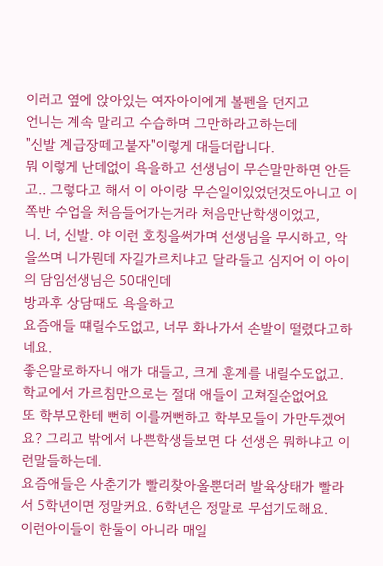이러고 옆에 앉아있는 여자아이에게 볼펜을 던지고
언니는 계속 말리고 수습하며 그만하라고하는데
"신발 계급장떼고붙자"이렇게 대들더랍니다.
뭐 이렇게 난데없이 욕을하고 선생님이 무슨말만하면 안듣고.. 그렇다고 해서 이 아이랑 무슨일이있었던것도아니고 이쪽반 수업을 처음들어가는거라 처음만난학생이었고,
니. 너, 신발. 야 이런 호칭을써가며 선생님을 무시하고, 악을쓰며 니가뭔데 자길가르치냐고 달라들고 심지어 이 아이의 담임선생님은 50대인데
방과후 상담때도 욕을하고
요즘애들 떄릴수도없고, 너무 화나가서 손발이 떨렸다고하네요.
좋은말로하자니 애가 대들고, 크게 훈계를 내릴수도없고. 학교에서 가르침만으로는 절대 애들이 고쳐질순없어요
또 학부모한테 뻔히 이를꺼뻔하고 학부모들이 가만두겠어요? 그리고 밖에서 나쁜학생들보면 다 선생은 뭐하냐고 이런말들하는데.
요즘애들은 사춘기가 빨리찾아올뿐더러 발육상태가 빨라서 5학년이면 정말커요. 6학년은 정말로 무섭기도해요.
이런아이들이 한둘이 아니라 매일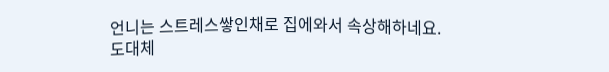언니는 스트레스쌓인채로 집에와서 속상해하네요.
도대체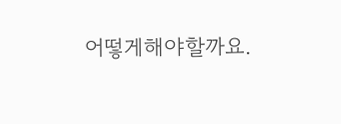어떻게해야할까요.